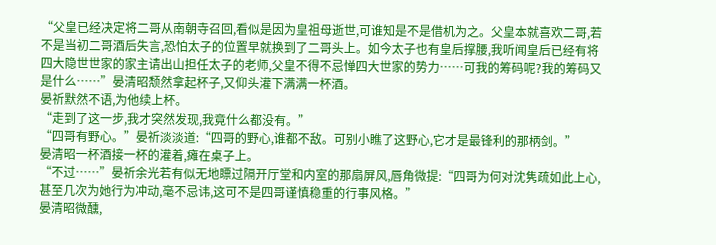“父皇已经决定将二哥从南朝寺召回,看似是因为皇祖母逝世,可谁知是不是借机为之。父皇本就喜欢二哥,若不是当初二哥酒后失言,恐怕太子的位置早就换到了二哥头上。如今太子也有皇后撑腰,我听闻皇后已经有将四大隐世世家的家主请出山担任太子的老师,父皇不得不忌惮四大世家的势力……可我的筹码呢?我的筹码又是什么……”晏清昭颓然拿起杯子,又仰头灌下满满一杯酒。
晏祈默然不语,为他续上杯。
“走到了这一步,我才突然发现,我竟什么都没有。”
“四哥有野心。”晏祈淡淡道:“四哥的野心,谁都不敌。可别小瞧了这野心,它才是最锋利的那柄剑。”
晏清昭一杯酒接一杯的灌着,瘫在桌子上。
“不过……”晏祈余光若有似无地瞟过隔开厅堂和内室的那扇屏风,唇角微提:“四哥为何对沈隽疏如此上心,甚至几次为她行为冲动,毫不忌讳,这可不是四哥谨慎稳重的行事风格。”
晏清昭微醺,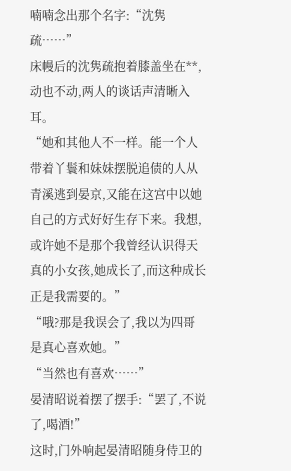喃喃念出那个名字:“沈隽疏……”
床幔后的沈隽疏抱着膝盖坐在**,动也不动,两人的谈话声清晰入耳。
“她和其他人不一样。能一个人带着丫鬟和妹妹摆脱追债的人从青溪逃到晏京,又能在这宫中以她自己的方式好好生存下来。我想,或许她不是那个我曾经认识得天真的小女孩,她成长了,而这种成长正是我需要的。”
“哦?那是我误会了,我以为四哥是真心喜欢她。”
“当然也有喜欢……”
晏清昭说着摆了摆手:“罢了,不说了,喝酒!”
这时,门外响起晏清昭随身侍卫的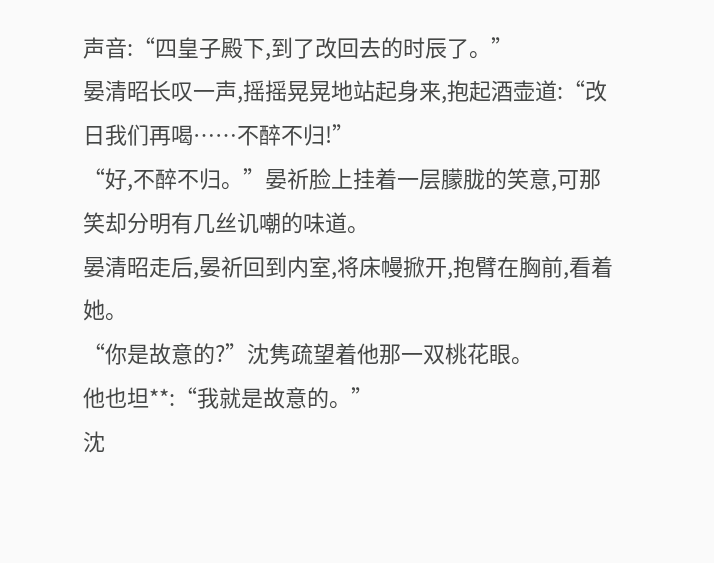声音:“四皇子殿下,到了改回去的时辰了。”
晏清昭长叹一声,摇摇晃晃地站起身来,抱起酒壶道:“改日我们再喝……不醉不归!”
“好,不醉不归。”晏祈脸上挂着一层朦胧的笑意,可那笑却分明有几丝讥嘲的味道。
晏清昭走后,晏祈回到内室,将床幔掀开,抱臂在胸前,看着她。
“你是故意的?”沈隽疏望着他那一双桃花眼。
他也坦**:“我就是故意的。”
沈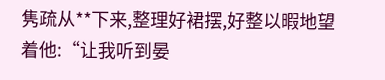隽疏从**下来,整理好裙摆,好整以暇地望着他:“让我听到晏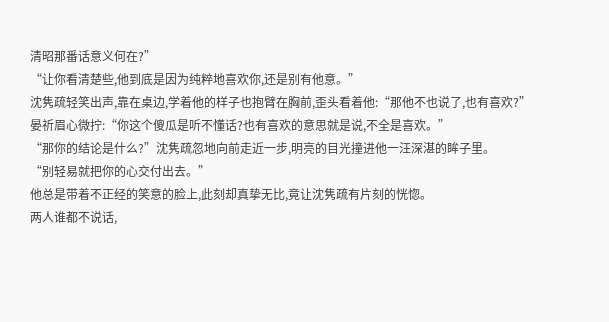清昭那番话意义何在?”
“让你看清楚些,他到底是因为纯粹地喜欢你,还是别有他意。”
沈隽疏轻笑出声,靠在桌边,学着他的样子也抱臂在胸前,歪头看着他:“那他不也说了,也有喜欢?”
晏祈眉心微拧:“你这个傻瓜是听不懂话?也有喜欢的意思就是说,不全是喜欢。”
“那你的结论是什么?”沈隽疏忽地向前走近一步,明亮的目光撞进他一汪深湛的眸子里。
“别轻易就把你的心交付出去。”
他总是带着不正经的笑意的脸上,此刻却真挚无比,竟让沈隽疏有片刻的恍惚。
两人谁都不说话,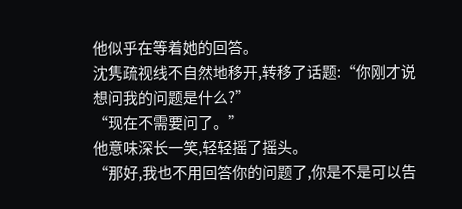他似乎在等着她的回答。
沈隽疏视线不自然地移开,转移了话题:“你刚才说想问我的问题是什么?”
“现在不需要问了。”
他意味深长一笑,轻轻摇了摇头。
“那好,我也不用回答你的问题了,你是不是可以告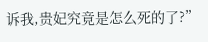诉我,贵妃究竟是怎么死的了?”